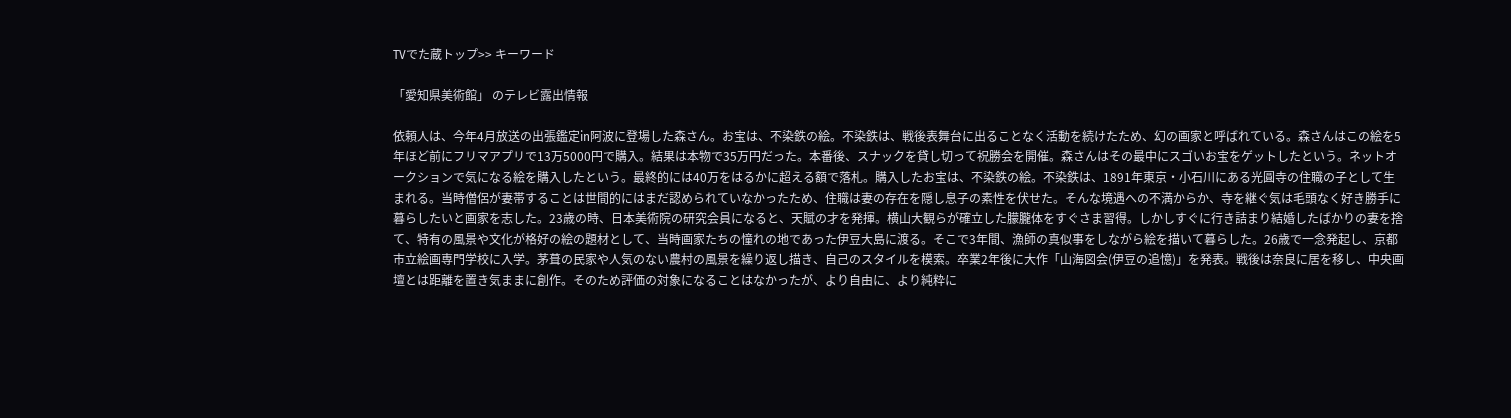TVでた蔵トップ>> キーワード

「愛知県美術館」 のテレビ露出情報

依頼人は、今年4月放送の出張鑑定in阿波に登場した森さん。お宝は、不染鉄の絵。不染鉄は、戦後表舞台に出ることなく活動を続けたため、幻の画家と呼ばれている。森さんはこの絵を5年ほど前にフリマアプリで13万5000円で購入。結果は本物で35万円だった。本番後、スナックを貸し切って祝勝会を開催。森さんはその最中にスゴいお宝をゲットしたという。ネットオークションで気になる絵を購入したという。最終的には40万をはるかに超える額で落札。購入したお宝は、不染鉄の絵。不染鉄は、1891年東京・小石川にある光圓寺の住職の子として生まれる。当時僧侶が妻帯することは世間的にはまだ認められていなかったため、住職は妻の存在を隠し息子の素性を伏せた。そんな境遇への不満からか、寺を継ぐ気は毛頭なく好き勝手に暮らしたいと画家を志した。23歳の時、日本美術院の研究会員になると、天賦の才を発揮。横山大観らが確立した朦朧体をすぐさま習得。しかしすぐに行き詰まり結婚したばかりの妻を捨て、特有の風景や文化が格好の絵の題材として、当時画家たちの憧れの地であった伊豆大島に渡る。そこで3年間、漁師の真似事をしながら絵を描いて暮らした。26歳で一念発起し、京都市立絵画専門学校に入学。茅葺の民家や人気のない農村の風景を繰り返し描き、自己のスタイルを模索。卒業2年後に大作「山海図会(伊豆の追憶)」を発表。戦後は奈良に居を移し、中央画壇とは距離を置き気ままに創作。そのため評価の対象になることはなかったが、より自由に、より純粋に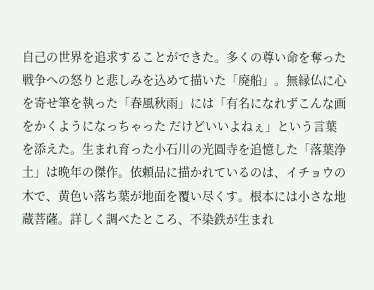自己の世界を追求することができた。多くの尊い命を奪った戦争への怒りと悲しみを込めて描いた「廃船」。無縁仏に心を寄せ筆を執った「春風秋雨」には「有名になれずこんな画をかくようになっちゃった だけどいいよねぇ」という言葉を添えた。生まれ育った小石川の光圓寺を追憶した「落葉浄土」は晩年の傑作。依頼品に描かれているのは、イチョウの木で、黄色い落ち葉が地面を覆い尽くす。根本には小さな地蔵菩薩。詳しく調べたところ、不染鉄が生まれ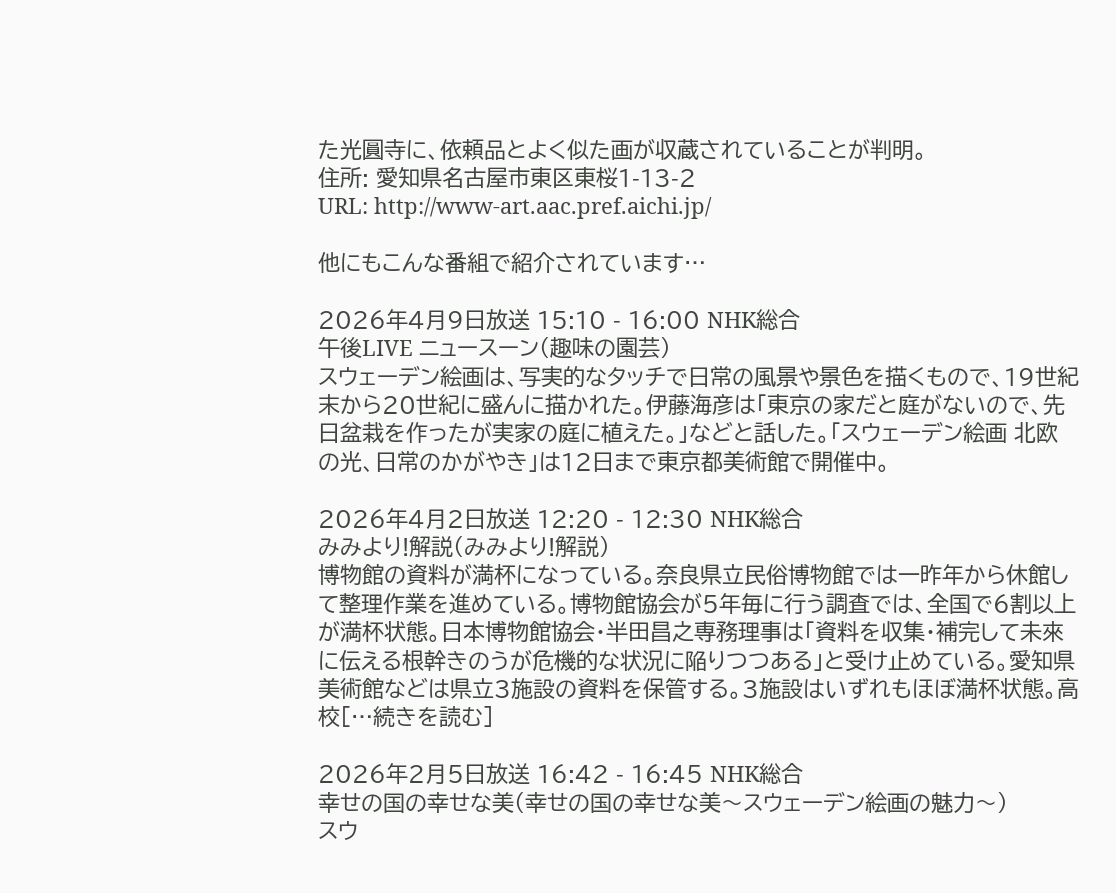た光圓寺に、依頼品とよく似た画が収蔵されていることが判明。
住所: 愛知県名古屋市東区東桜1-13-2
URL: http://www-art.aac.pref.aichi.jp/

他にもこんな番組で紹介されています…

2026年4月9日放送 15:10 - 16:00 NHK総合
午後LIVE ニュースーン(趣味の園芸)
スウェーデン絵画は、写実的なタッチで日常の風景や景色を描くもので、19世紀末から20世紀に盛んに描かれた。伊藤海彦は「東京の家だと庭がないので、先日盆栽を作ったが実家の庭に植えた。」などと話した。「スウェーデン絵画 北欧の光、日常のかがやき」は12日まで東京都美術館で開催中。

2026年4月2日放送 12:20 - 12:30 NHK総合
みみより!解説(みみより!解説)
博物館の資料が満杯になっている。奈良県立民俗博物館では一昨年から休館して整理作業を進めている。博物館協会が5年毎に行う調査では、全国で6割以上が満杯状態。日本博物館協会・半田昌之専務理事は「資料を収集・補完して未來に伝える根幹きのうが危機的な状況に陥りつつある」と受け止めている。愛知県美術館などは県立3施設の資料を保管する。3施設はいずれもほぼ満杯状態。高校[…続きを読む]

2026年2月5日放送 16:42 - 16:45 NHK総合
幸せの国の幸せな美(幸せの国の幸せな美〜スウェーデン絵画の魅力〜)
スウ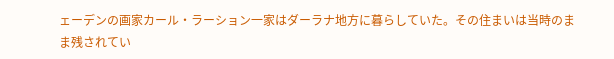ェーデンの画家カール・ラーション一家はダーラナ地方に暮らしていた。その住まいは当時のまま残されてい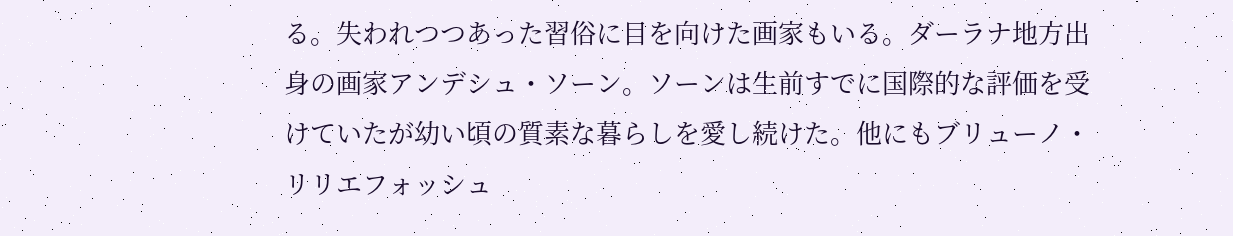る。失われつつあった習俗に目を向けた画家もいる。ダーラナ地方出身の画家アンデシュ・ソーン。ソーンは生前すでに国際的な評価を受けていたが幼い頃の質素な暮らしを愛し続けた。他にもブリューノ・リリエフォッシュ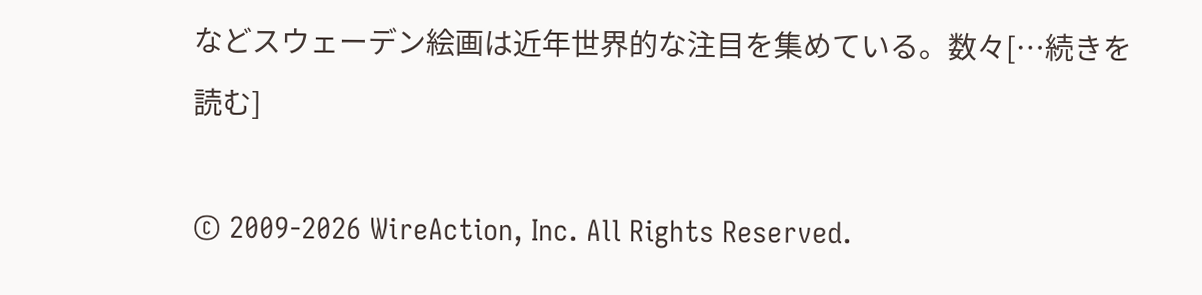などスウェーデン絵画は近年世界的な注目を集めている。数々[…続きを読む]

© 2009-2026 WireAction, Inc. All Rights Reserved.